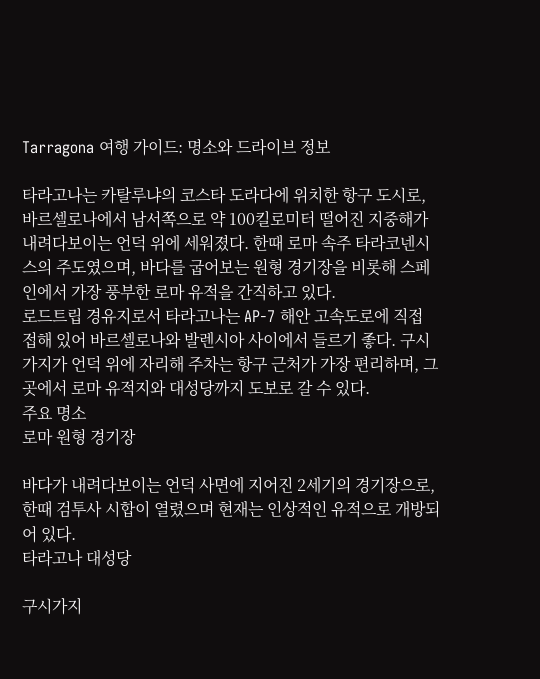Tarragona 여행 가이드: 명소와 드라이브 정보

타라고나는 카탈루냐의 코스타 도라다에 위치한 항구 도시로, 바르셀로나에서 남서쪽으로 약 100킬로미터 떨어진 지중해가 내려다보이는 언덕 위에 세워졌다. 한때 로마 속주 타라코넨시스의 주도였으며, 바다를 굽어보는 원형 경기장을 비롯해 스페인에서 가장 풍부한 로마 유적을 간직하고 있다.
로드트립 경유지로서 타라고나는 AP-7 해안 고속도로에 직접 접해 있어 바르셀로나와 발렌시아 사이에서 들르기 좋다. 구시가지가 언덕 위에 자리해 주차는 항구 근처가 가장 편리하며, 그곳에서 로마 유적지와 대성당까지 도보로 갈 수 있다.
주요 명소
로마 원형 경기장

바다가 내려다보이는 언덕 사면에 지어진 2세기의 경기장으로, 한때 검투사 시합이 열렸으며 현재는 인상적인 유적으로 개방되어 있다.
타라고나 대성당

구시가지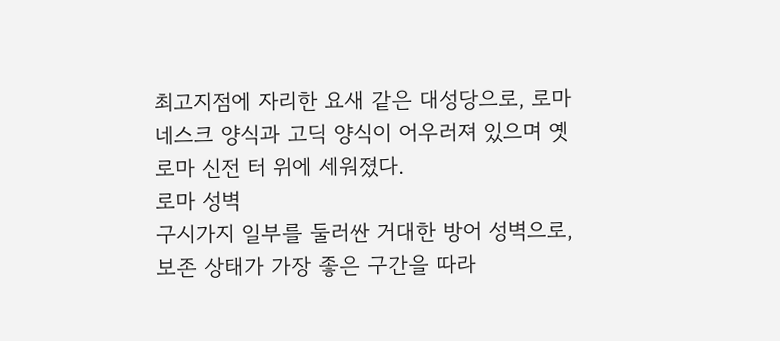최고지점에 자리한 요새 같은 대성당으로, 로마네스크 양식과 고딕 양식이 어우러져 있으며 옛 로마 신전 터 위에 세워졌다.
로마 성벽
구시가지 일부를 둘러싼 거대한 방어 성벽으로, 보존 상태가 가장 좋은 구간을 따라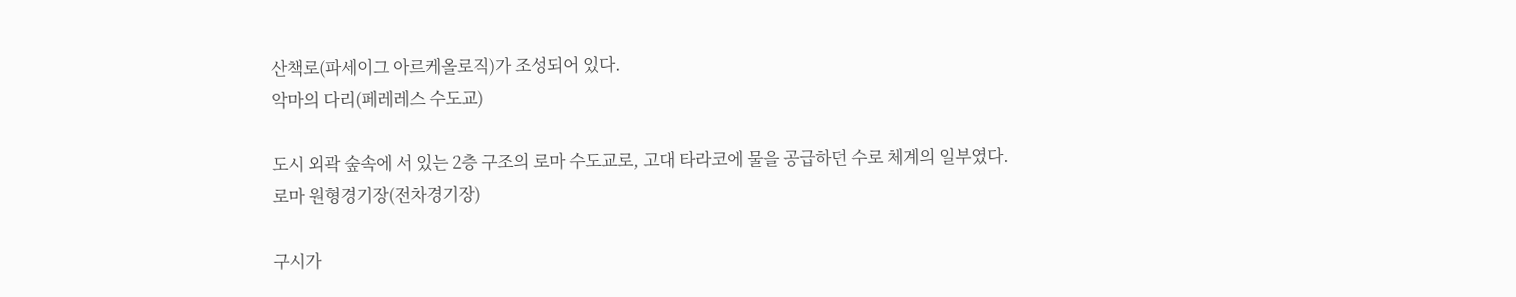산책로(파세이그 아르케올로직)가 조성되어 있다.
악마의 다리(페레레스 수도교)

도시 외곽 숲속에 서 있는 2층 구조의 로마 수도교로, 고대 타라코에 물을 공급하던 수로 체계의 일부였다.
로마 원형경기장(전차경기장)

구시가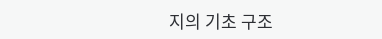지의 기초 구조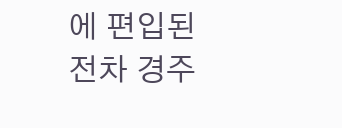에 편입된 전차 경주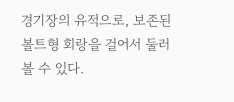경기장의 유적으로, 보존된 볼트형 회랑을 걸어서 둘러볼 수 있다.